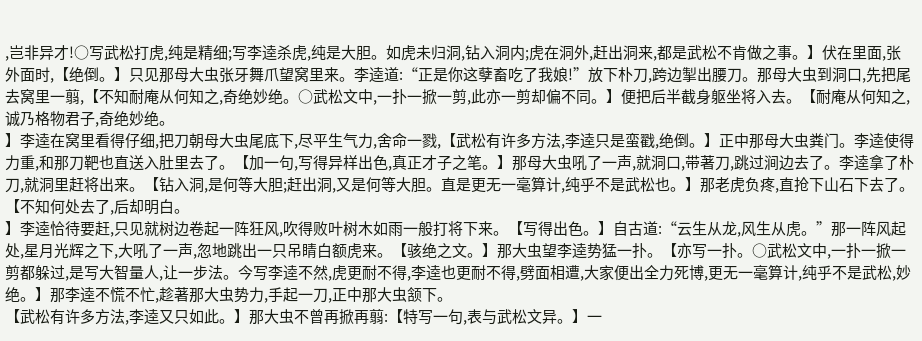,岂非异才!○写武松打虎,纯是精细;写李逵杀虎,纯是大胆。如虎未归洞,钻入洞内;虎在洞外,赶出洞来,都是武松不肯做之事。】伏在里面,张外面时,【绝倒。】只见那母大虫张牙舞爪望窝里来。李逵道:“正是你这孽畜吃了我娘!”放下朴刀,跨边掣出腰刀。那母大虫到洞口,先把尾去窝里一翦,【不知耐庵从何知之,奇绝妙绝。○武松文中,一扑一掀一剪,此亦一剪却偏不同。】便把后半截身躯坐将入去。【耐庵从何知之,诚乃格物君子,奇绝妙绝。
】李逵在窝里看得仔细,把刀朝母大虫尾底下,尽平生气力,舍命一戮,【武松有许多方法,李逵只是蛮戳,绝倒。】正中那母大虫粪门。李逵使得力重,和那刀靶也直送入肚里去了。【加一句,写得异样出色,真正才子之笔。】那母大虫吼了一声,就洞口,带著刀,跳过涧边去了。李逵拿了朴刀,就洞里赶将出来。【钻入洞,是何等大胆;赶出洞,又是何等大胆。直是更无一毫算计,纯乎不是武松也。】那老虎负疼,直抢下山石下去了。【不知何处去了,后却明白。
】李逵恰待要赶,只见就树边卷起一阵狂风,吹得败叶树木如雨一般打将下来。【写得出色。】自古道:“云生从龙,风生从虎。”那一阵风起处,星月光辉之下,大吼了一声,忽地跳出一只吊睛白额虎来。【骇绝之文。】那大虫望李逵势猛一扑。【亦写一扑。○武松文中,一扑一掀一剪都躲过,是写大智量人,让一步法。今写李逵不然,虎更耐不得,李逵也更耐不得,劈面相遭,大家便出全力死博,更无一毫算计,纯乎不是武松,妙绝。】那李逵不慌不忙,趁著那大虫势力,手起一刀,正中那大虫颔下。
【武松有许多方法,李逵又只如此。】那大虫不曾再掀再翦:【特写一句,表与武松文异。】一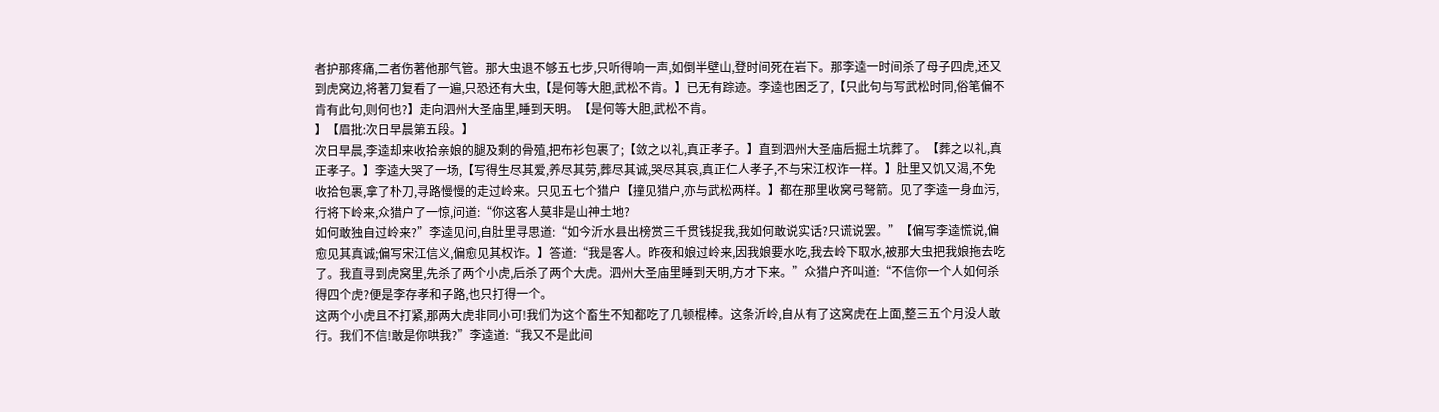者护那疼痛,二者伤著他那气管。那大虫退不够五七步,只听得响一声,如倒半壁山,登时间死在岩下。那李逵一时间杀了母子四虎,还又到虎窝边,将著刀复看了一遍,只恐还有大虫,【是何等大胆,武松不肯。】已无有踪迹。李逵也困乏了,【只此句与写武松时同,俗笔偏不肯有此句,则何也?】走向泗州大圣庙里,睡到天明。【是何等大胆,武松不肯。
】【眉批:次日早晨第五段。】
次日早晨,李逵却来收拾亲娘的腿及剩的骨殖,把布衫包裹了;【敛之以礼,真正孝子。】直到泗州大圣庙后掘土坑葬了。【葬之以礼,真正孝子。】李逵大哭了一场,【写得生尽其爱,养尽其劳,葬尽其诚,哭尽其哀,真正仁人孝子,不与宋江权诈一样。】肚里又饥又渴,不免收拾包裹,拿了朴刀,寻路慢慢的走过岭来。只见五七个猎户【撞见猎户,亦与武松两样。】都在那里收窝弓弩箭。见了李逵一身血污,行将下岭来,众猎户了一惊,问道:“你这客人莫非是山神土地?
如何敢独自过岭来?”李逵见问,自肚里寻思道:“如今沂水县出榜赏三千贯钱捉我,我如何敢说实话?只谎说罢。”【偏写李逵慌说,偏愈见其真诚;偏写宋江信义,偏愈见其权诈。】答道:“我是客人。昨夜和娘过岭来,因我娘要水吃,我去岭下取水,被那大虫把我娘拖去吃了。我直寻到虎窝里,先杀了两个小虎,后杀了两个大虎。泗州大圣庙里睡到天明,方才下来。”众猎户齐叫道:“不信你一个人如何杀得四个虎?便是李存孝和子路,也只打得一个。
这两个小虎且不打紧,那两大虎非同小可!我们为这个畜生不知都吃了几顿棍棒。这条沂岭,自从有了这窝虎在上面,整三五个月没人敢行。我们不信!敢是你哄我?”李逵道:“我又不是此间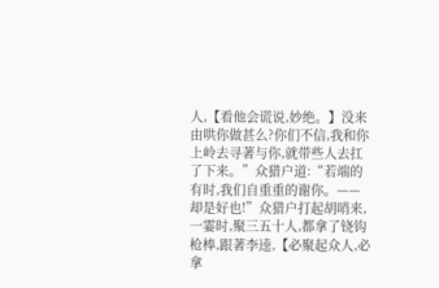人,【看他会谎说,妙绝。】没来由哄你做甚么?你们不信,我和你上岭去寻著与你,就带些人去扛了下来。”众猎户道:“若端的有时,我们自重重的谢你。——却是好也!”众猎户打起胡哨来,一霎时,聚三五十人,都拿了铙钩枪棒,跟著李逵,【必聚起众人,必拿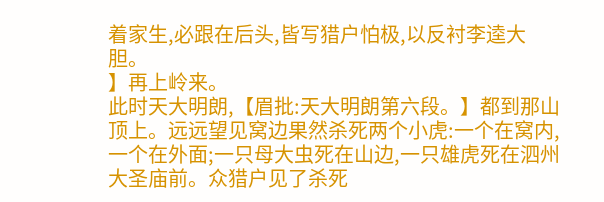着家生,必跟在后头,皆写猎户怕极,以反衬李逵大胆。
】再上岭来。
此时天大明朗,【眉批:天大明朗第六段。】都到那山顶上。远远望见窝边果然杀死两个小虎:一个在窝内,一个在外面;一只母大虫死在山边,一只雄虎死在泗州大圣庙前。众猎户见了杀死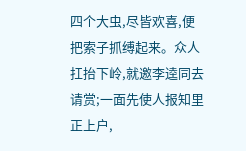四个大虫,尽皆欢喜,便把索子抓缚起来。众人扛抬下岭,就邀李逵同去请赏;一面先使人报知里正上户,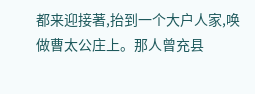都来迎接著,抬到一个大户人家,唤做曹太公庄上。那人曾充县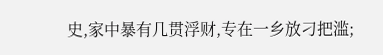史,家中暴有几贯浮财,专在一乡放刁把滥;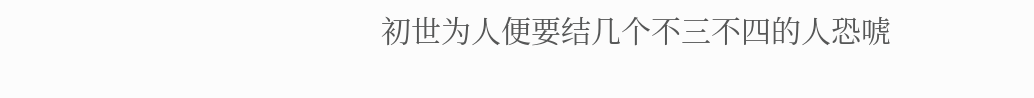初世为人便要结几个不三不四的人恐唬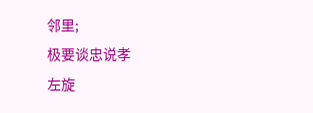邻里;
极要谈忠说孝
左旋